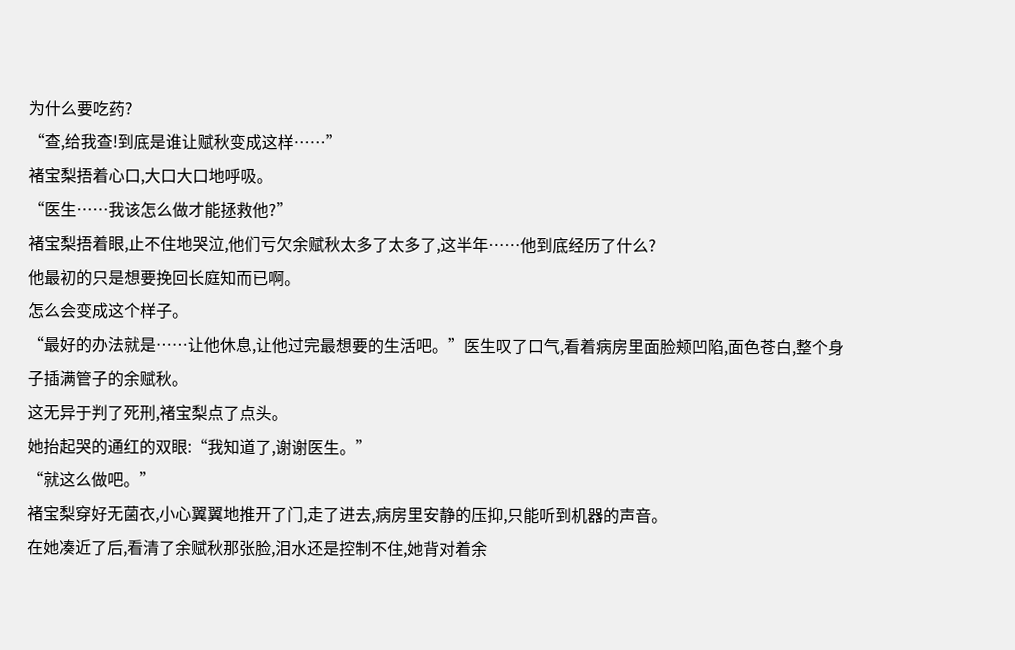为什么要吃药?
“查,给我查!到底是谁让赋秋变成这样……”
褚宝梨捂着心口,大口大口地呼吸。
“医生……我该怎么做才能拯救他?”
褚宝梨捂着眼,止不住地哭泣,他们亏欠余赋秋太多了太多了,这半年……他到底经历了什么?
他最初的只是想要挽回长庭知而已啊。
怎么会变成这个样子。
“最好的办法就是……让他休息,让他过完最想要的生活吧。”医生叹了口气,看着病房里面脸颊凹陷,面色苍白,整个身子插满管子的余赋秋。
这无异于判了死刑,褚宝梨点了点头。
她抬起哭的通红的双眼:“我知道了,谢谢医生。”
“就这么做吧。”
褚宝梨穿好无菌衣,小心翼翼地推开了门,走了进去,病房里安静的压抑,只能听到机器的声音。
在她凑近了后,看清了余赋秋那张脸,泪水还是控制不住,她背对着余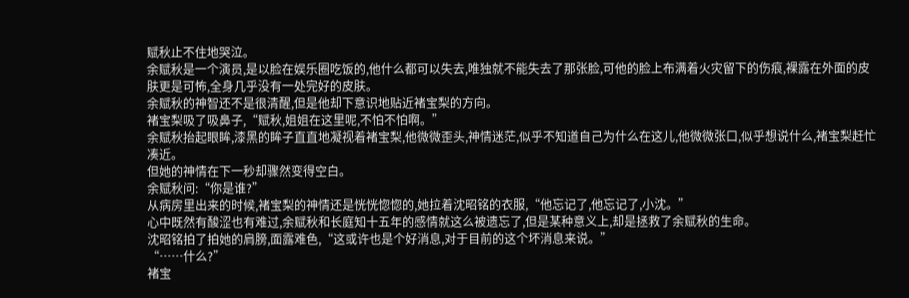赋秋止不住地哭泣。
余赋秋是一个演员,是以脸在娱乐圈吃饭的,他什么都可以失去,唯独就不能失去了那张脸,可他的脸上布满着火灾留下的伤痕,裸露在外面的皮肤更是可怖,全身几乎没有一处完好的皮肤。
余赋秋的神智还不是很清醒,但是他却下意识地贴近褚宝梨的方向。
褚宝梨吸了吸鼻子,“赋秋,姐姐在这里呢,不怕不怕啊。”
余赋秋抬起眼眸,漆黑的眸子直直地凝视着褚宝梨,他微微歪头,神情迷茫,似乎不知道自己为什么在这儿,他微微张口,似乎想说什么,褚宝梨赶忙凑近。
但她的神情在下一秒却骤然变得空白。
余赋秋问:“你是谁?”
从病房里出来的时候,褚宝梨的神情还是恍恍惚惚的,她拉着沈昭铭的衣服,“他忘记了,他忘记了,小沈。”
心中既然有酸涩也有难过,余赋秋和长庭知十五年的感情就这么被遗忘了,但是某种意义上,却是拯救了余赋秋的生命。
沈昭铭拍了拍她的肩膀,面露难色,“这或许也是个好消息,对于目前的这个坏消息来说。”
“……什么?”
褚宝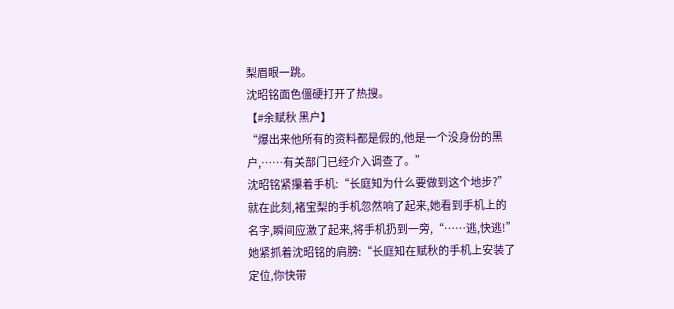梨眉眼一跳。
沈昭铭面色僵硬打开了热搜。
【#余赋秋 黑户】
“爆出来他所有的资料都是假的,他是一个没身份的黑户,……有关部门已经介入调查了。”
沈昭铭紧攥着手机:“长庭知为什么要做到这个地步?”
就在此刻,褚宝梨的手机忽然响了起来,她看到手机上的名字,瞬间应激了起来,将手机扔到一旁,“……逃,快逃!”
她紧抓着沈昭铭的肩膀:“长庭知在赋秋的手机上安装了定位,你快带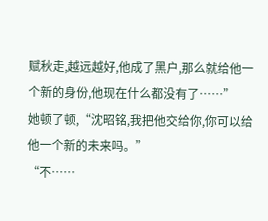赋秋走,越远越好,他成了黑户,那么就给他一个新的身份,他现在什么都没有了……”
她顿了顿,“沈昭铭,我把他交给你,你可以给他一个新的未来吗。”
“不……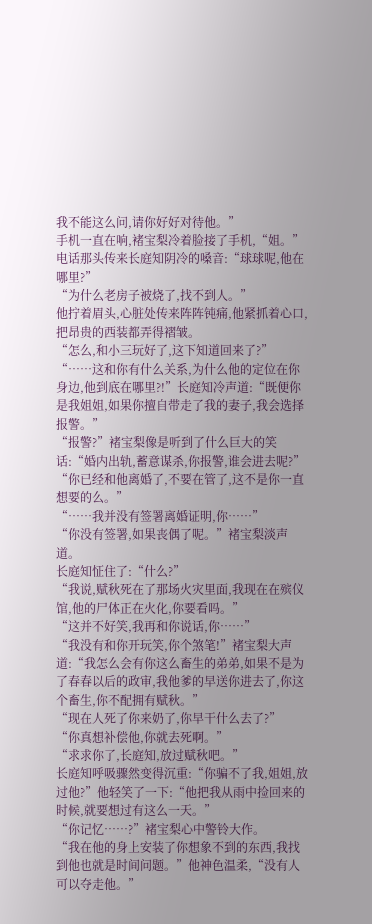我不能这么问,请你好好对待他。”
手机一直在响,褚宝梨冷着脸接了手机,“姐。”
电话那头传来长庭知阴冷的嗓音:“球球呢,他在哪里?”
“为什么老房子被烧了,找不到人。”
他拧着眉头,心脏处传来阵阵钝痛,他紧抓着心口,把昂贵的西装都弄得褶皱。
“怎么,和小三玩好了,这下知道回来了?”
“……这和你有什么关系,为什么他的定位在你身边,他到底在哪里?!”长庭知冷声道:“既便你是我姐姐,如果你擅自带走了我的妻子,我会选择报警。”
“报警?”褚宝梨像是听到了什么巨大的笑话:“婚内出轨,蓄意谋杀,你报警,谁会进去呢?”
“你已经和他离婚了,不要在管了,这不是你一直想要的么。”
“……我并没有签署离婚证明,你……”
“你没有签署,如果丧偶了呢。”褚宝梨淡声道。
长庭知怔住了:“什么?”
“我说,赋秋死在了那场火灾里面,我现在在殡仪馆,他的尸体正在火化,你要看吗。”
“这并不好笑,我再和你说话,你……”
“我没有和你开玩笑,你个煞笔!”褚宝梨大声道:“我怎么会有你这么畜生的弟弟,如果不是为了春春以后的政审,我他爹的早送你进去了,你这个畜生,你不配拥有赋秋。”
“现在人死了你来奶了,你早干什么去了?”
“你真想补偿他,你就去死啊。”
“求求你了,长庭知,放过赋秋吧。”
长庭知呼吸骤然变得沉重:“你骗不了我,姐姐,放过他?”他轻笑了一下:“他把我从雨中捡回来的时候,就要想过有这么一天。”
“你记忆……?”褚宝梨心中警铃大作。
“我在他的身上安装了你想象不到的东西,我找到他也就是时间问题。”他神色温柔,“没有人可以夺走他。”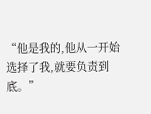“他是我的,他从一开始选择了我,就要负责到底。”